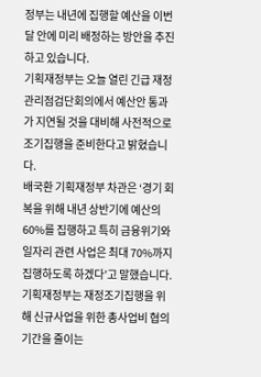정부는 내년에 집행할 예산을 이번 달 안에 미리 배정하는 방안을 추진하고 있습니다.
기획재정부는 오늘 열린 긴급 재정관리점검단회의에서 예산안 통과가 지연될 것을 대비해 사전적으로 조기집행을 준비한다고 밝혔습니다.
배국환 기획재정부 차관은 ‘경기 회복을 위해 내년 상반기에 예산의 60%를 집행하고 특히 금융위기와 일자리 관련 사업은 최대 70%까지 집행하도록 하겠다’고 말했습니다.
기획재정부는 재정조기집행을 위해 신규사업을 위한 총사업비 협의기간을 줄이는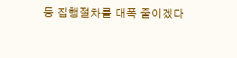등 집행절차를 대폭 줄이겠다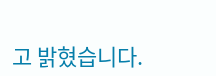고 밝혔습니다.